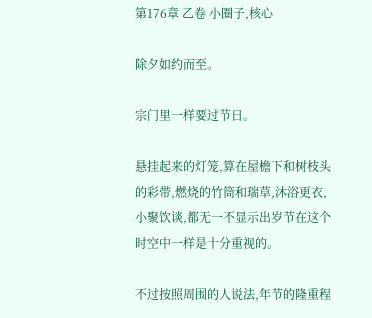第176章 乙卷 小圈子,核心

除夕如约而至。

宗门里一样要过节日。

悬挂起来的灯笼,算在屋檐下和树枝头的彩带,燃烧的竹筒和瑞草,沐浴更衣,小聚饮谈,都无一不显示出岁节在这个时空中一样是十分重视的。

不过按照周围的人说法,年节的隆重程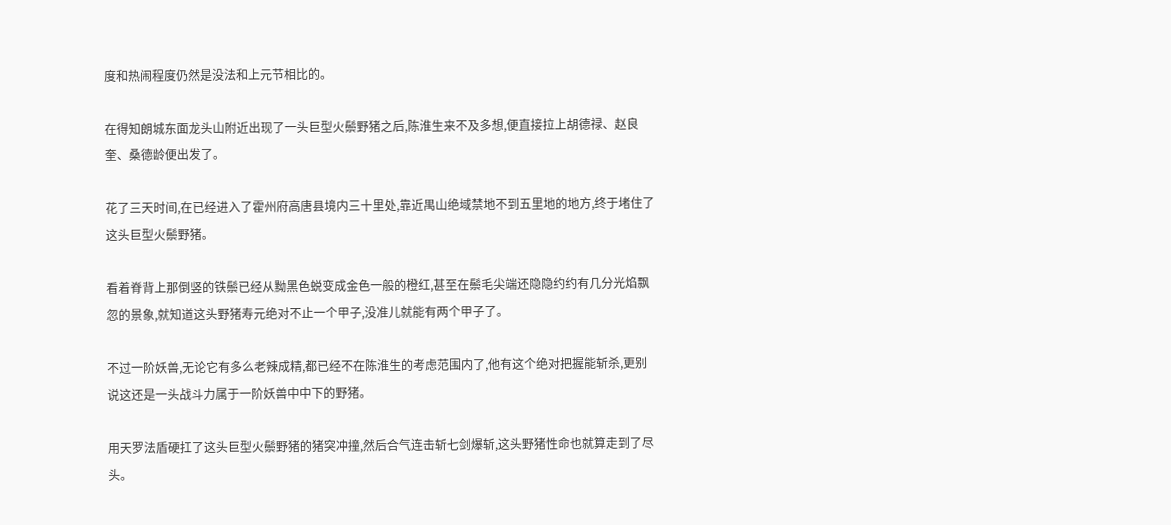度和热闹程度仍然是没法和上元节相比的。

在得知朗城东面龙头山附近出现了一头巨型火鬃野猪之后,陈淮生来不及多想,便直接拉上胡德禄、赵良奎、桑德龄便出发了。

花了三天时间,在已经进入了霍州府高唐县境内三十里处,靠近禺山绝域禁地不到五里地的地方,终于堵住了这头巨型火鬃野猪。

看着脊背上那倒竖的铁鬃已经从黝黑色蜕变成金色一般的橙红,甚至在鬃毛尖端还隐隐约约有几分光焰飘忽的景象,就知道这头野猪寿元绝对不止一个甲子,没准儿就能有两个甲子了。

不过一阶妖兽,无论它有多么老辣成精,都已经不在陈淮生的考虑范围内了,他有这个绝对把握能斩杀,更别说这还是一头战斗力属于一阶妖兽中中下的野猪。

用天罗法盾硬扛了这头巨型火鬃野猪的猪突冲撞,然后合气连击斩七剑爆斩,这头野猪性命也就算走到了尽头。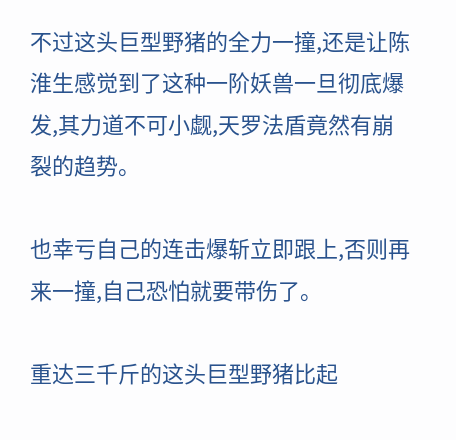不过这头巨型野猪的全力一撞,还是让陈淮生感觉到了这种一阶妖兽一旦彻底爆发,其力道不可小觑,天罗法盾竟然有崩裂的趋势。

也幸亏自己的连击爆斩立即跟上,否则再来一撞,自己恐怕就要带伤了。

重达三千斤的这头巨型野猪比起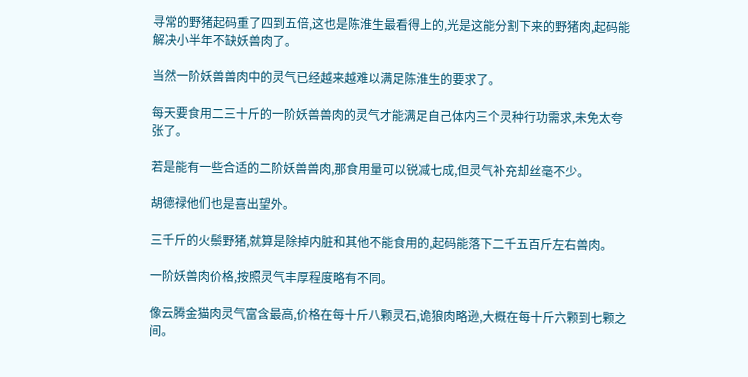寻常的野猪起码重了四到五倍,这也是陈淮生最看得上的,光是这能分割下来的野猪肉,起码能解决小半年不缺妖兽肉了。

当然一阶妖兽兽肉中的灵气已经越来越难以满足陈淮生的要求了。

每天要食用二三十斤的一阶妖兽兽肉的灵气才能满足自己体内三个灵种行功需求,未免太夸张了。

若是能有一些合适的二阶妖兽兽肉,那食用量可以锐减七成,但灵气补充却丝毫不少。

胡德禄他们也是喜出望外。

三千斤的火鬃野猪,就算是除掉内脏和其他不能食用的,起码能落下二千五百斤左右兽肉。

一阶妖兽肉价格,按照灵气丰厚程度略有不同。

像云腾金猫肉灵气富含最高,价格在每十斤八颗灵石,诡狼肉略逊,大概在每十斤六颗到七颗之间。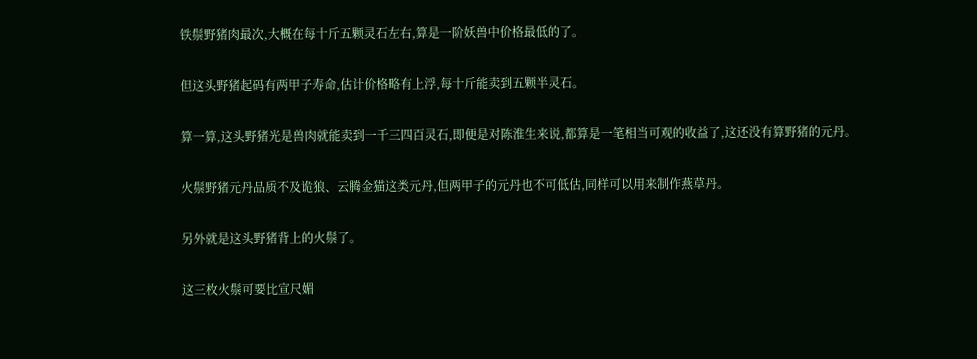铁鬃野猪肉最次,大概在每十斤五颗灵石左右,算是一阶妖兽中价格最低的了。

但这头野猪起码有两甲子寿命,估计价格略有上浮,每十斤能卖到五颗半灵石。

算一算,这头野猪光是兽肉就能卖到一千三四百灵石,即便是对陈淮生来说,都算是一笔相当可观的收益了,这还没有算野猪的元丹。

火鬃野猪元丹品质不及诡狼、云腾金猫这类元丹,但两甲子的元丹也不可低估,同样可以用来制作燕草丹。

另外就是这头野猪背上的火鬃了。

这三枚火鬃可要比宣尺媚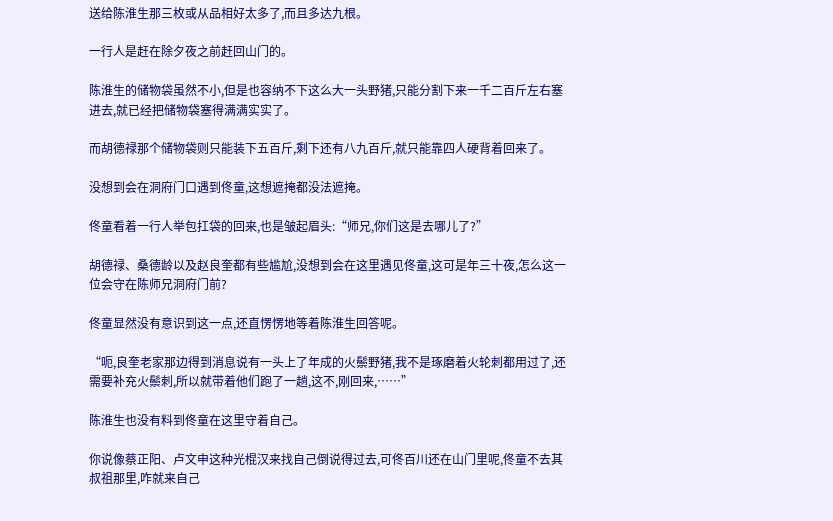送给陈淮生那三枚或从品相好太多了,而且多达九根。

一行人是赶在除夕夜之前赶回山门的。

陈淮生的储物袋虽然不小,但是也容纳不下这么大一头野猪,只能分割下来一千二百斤左右塞进去,就已经把储物袋塞得满满实实了。

而胡德禄那个储物袋则只能装下五百斤,剩下还有八九百斤,就只能靠四人硬背着回来了。

没想到会在洞府门口遇到佟童,这想遮掩都没法遮掩。

佟童看着一行人举包扛袋的回来,也是皱起眉头:“师兄,你们这是去哪儿了?”

胡德禄、桑德龄以及赵良奎都有些尴尬,没想到会在这里遇见佟童,这可是年三十夜,怎么这一位会守在陈师兄洞府门前?

佟童显然没有意识到这一点,还直愣愣地等着陈淮生回答呢。

“呃,良奎老家那边得到消息说有一头上了年成的火鬃野猪,我不是琢磨着火轮刺都用过了,还需要补充火鬃刺,所以就带着他们跑了一趟,这不,刚回来,……”

陈淮生也没有料到佟童在这里守着自己。

你说像蔡正阳、卢文申这种光棍汉来找自己倒说得过去,可佟百川还在山门里呢,佟童不去其叔祖那里,咋就来自己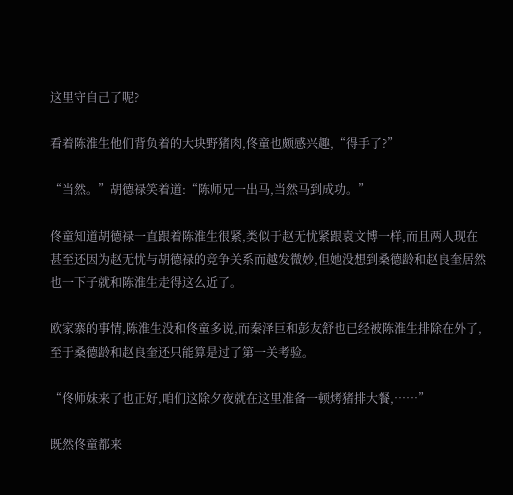这里守自己了呢?

看着陈淮生他们背负着的大块野猪肉,佟童也颇感兴趣,“得手了?”

“当然。”胡德禄笑着道:“陈师兄一出马,当然马到成功。”

佟童知道胡德禄一直跟着陈淮生很紧,类似于赵无忧紧跟袁文博一样,而且两人现在甚至还因为赵无忧与胡德禄的竞争关系而越发微妙,但她没想到桑德龄和赵良奎居然也一下子就和陈淮生走得这么近了。

欧家寨的事情,陈淮生没和佟童多说,而秦泽巨和彭友舒也已经被陈淮生排除在外了,至于桑德龄和赵良奎还只能算是过了第一关考验。

“佟师妹来了也正好,咱们这除夕夜就在这里准备一顿烤猪排大餐,……”

既然佟童都来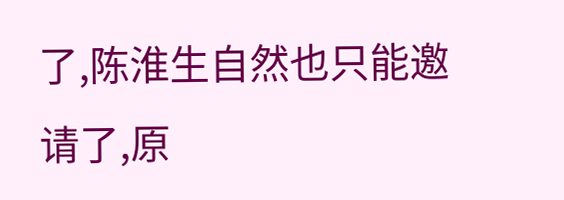了,陈淮生自然也只能邀请了,原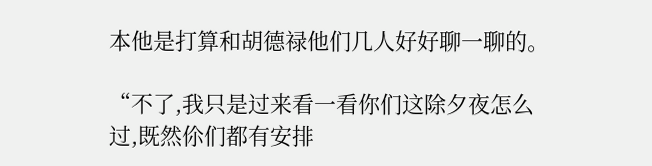本他是打算和胡德禄他们几人好好聊一聊的。

“不了,我只是过来看一看你们这除夕夜怎么过,既然伱们都有安排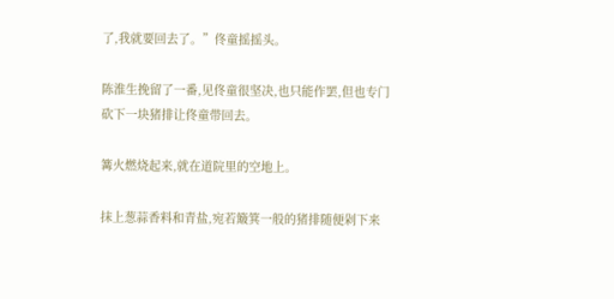了,我就要回去了。”佟童摇摇头。

陈淮生挽留了一番,见佟童很坚决,也只能作罢,但也专门砍下一块猪排让佟童带回去。

篝火燃烧起来,就在道院里的空地上。

抹上葱蒜香料和青盐,宛若簸箕一般的猪排随便剁下来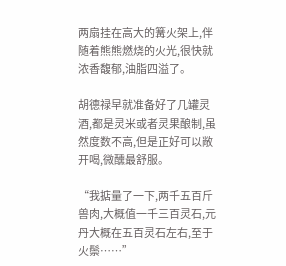两扇挂在高大的篝火架上,伴随着熊熊燃烧的火光,很快就浓香馥郁,油脂四溢了。

胡德禄早就准备好了几罐灵酒,都是灵米或者灵果酿制,虽然度数不高,但是正好可以敞开喝,微醺最舒服。

“我掂量了一下,两千五百斤兽肉,大概值一千三百灵石,元丹大概在五百灵石左右,至于火鬃……”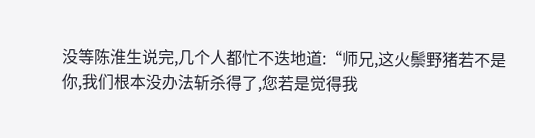没等陈淮生说完,几个人都忙不迭地道:“师兄,这火鬃野猪若不是你,我们根本没办法斩杀得了,您若是觉得我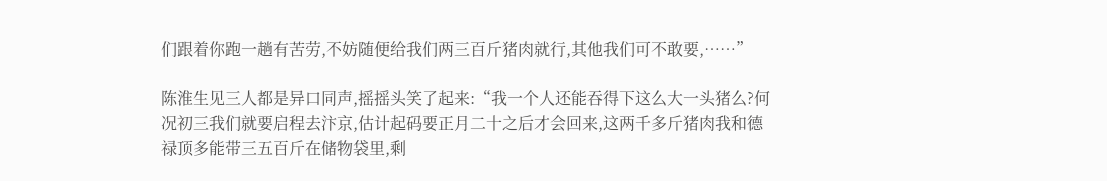们跟着你跑一趟有苦劳,不妨随便给我们两三百斤猪肉就行,其他我们可不敢要,……”

陈淮生见三人都是异口同声,摇摇头笑了起来:“我一个人还能吞得下这么大一头猪么?何况初三我们就要启程去汴京,估计起码要正月二十之后才会回来,这两千多斤猪肉我和德禄顶多能带三五百斤在储物袋里,剩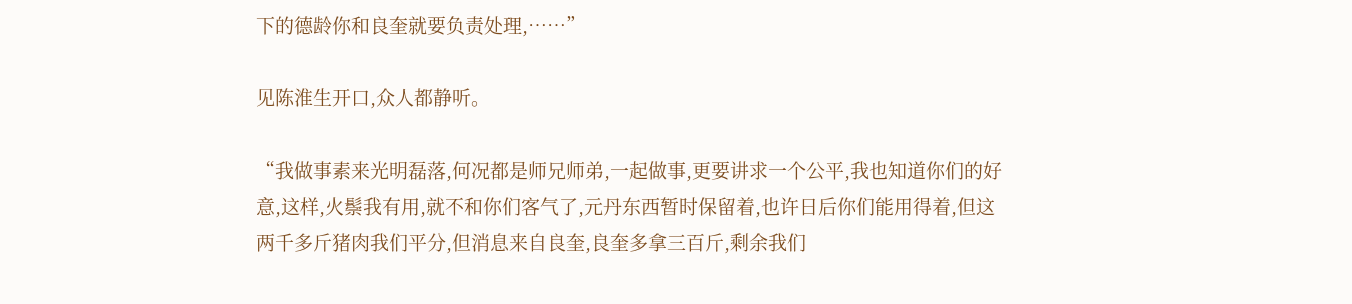下的德龄你和良奎就要负责处理,……”

见陈淮生开口,众人都静听。

“我做事素来光明磊落,何况都是师兄师弟,一起做事,更要讲求一个公平,我也知道你们的好意,这样,火鬃我有用,就不和你们客气了,元丹东西暂时保留着,也许日后你们能用得着,但这两千多斤猪肉我们平分,但消息来自良奎,良奎多拿三百斤,剩余我们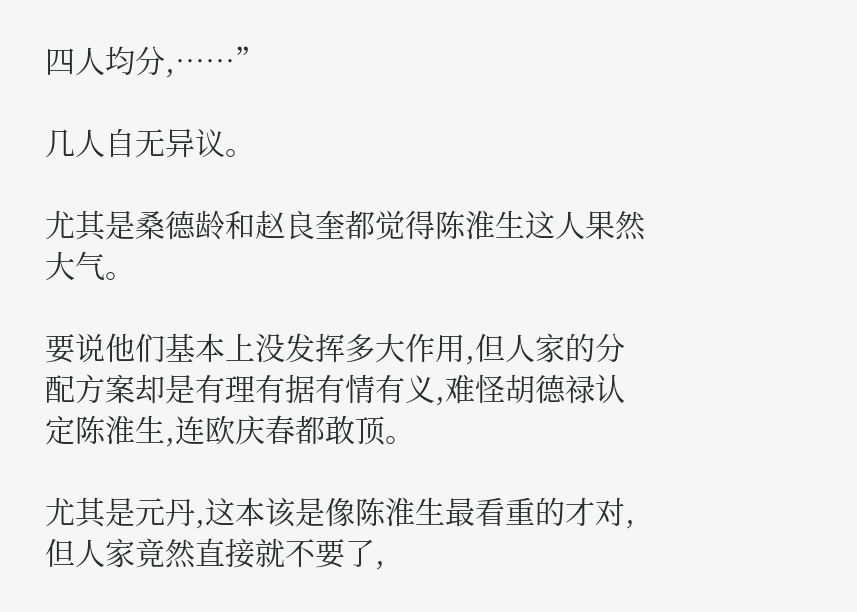四人均分,……”

几人自无异议。

尤其是桑德龄和赵良奎都觉得陈淮生这人果然大气。

要说他们基本上没发挥多大作用,但人家的分配方案却是有理有据有情有义,难怪胡德禄认定陈淮生,连欧庆春都敢顶。

尤其是元丹,这本该是像陈淮生最看重的才对,但人家竟然直接就不要了,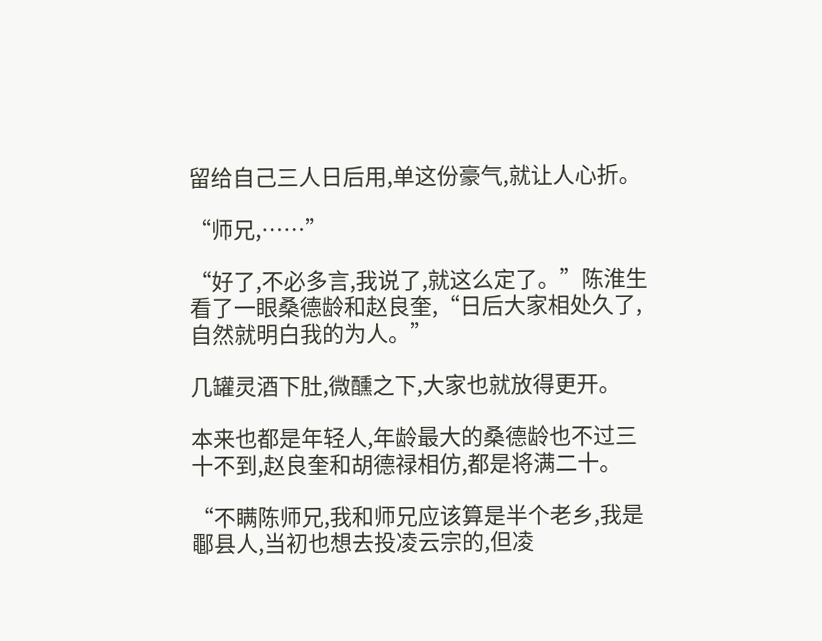留给自己三人日后用,单这份豪气,就让人心折。

“师兄,……”

“好了,不必多言,我说了,就这么定了。”陈淮生看了一眼桑德龄和赵良奎,“日后大家相处久了,自然就明白我的为人。”

几罐灵酒下肚,微醺之下,大家也就放得更开。

本来也都是年轻人,年龄最大的桑德龄也不过三十不到,赵良奎和胡德禄相仿,都是将满二十。

“不瞒陈师兄,我和师兄应该算是半个老乡,我是鄳县人,当初也想去投凌云宗的,但凌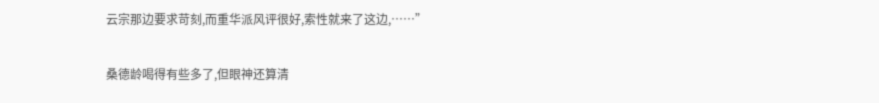云宗那边要求苛刻,而重华派风评很好,索性就来了这边,……”

桑德龄喝得有些多了,但眼神还算清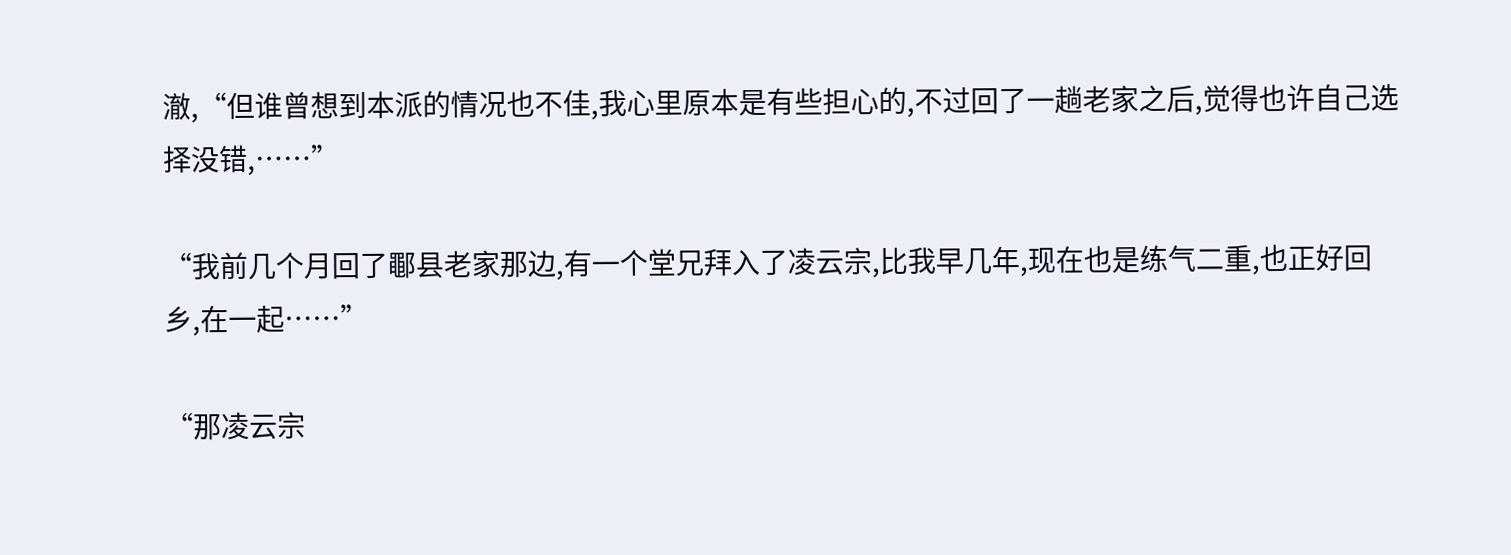澈,“但谁曾想到本派的情况也不佳,我心里原本是有些担心的,不过回了一趟老家之后,觉得也许自己选择没错,……”

“我前几个月回了鄳县老家那边,有一个堂兄拜入了凌云宗,比我早几年,现在也是练气二重,也正好回乡,在一起……”

“那凌云宗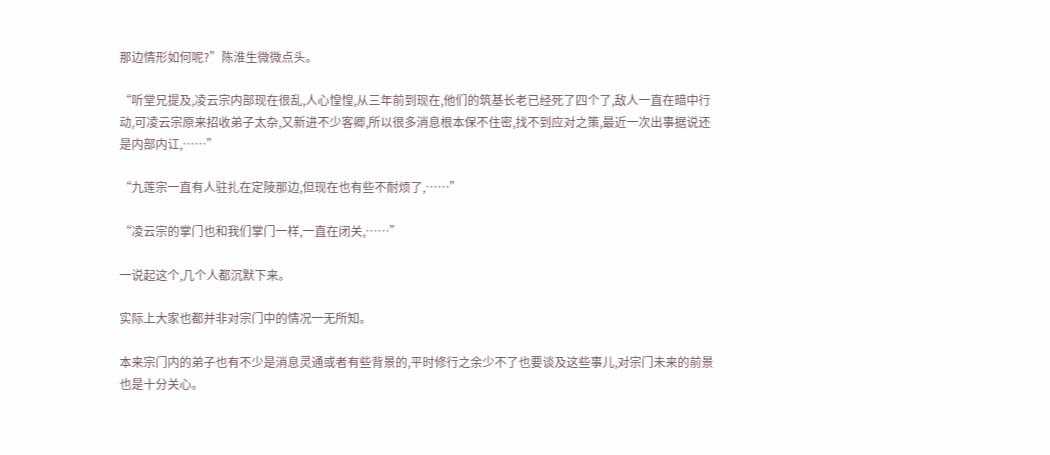那边情形如何呢?”陈淮生微微点头。

“听堂兄提及,凌云宗内部现在很乱,人心惶惶,从三年前到现在,他们的筑基长老已经死了四个了,敌人一直在暗中行动,可凌云宗原来招收弟子太杂,又新进不少客卿,所以很多消息根本保不住密,找不到应对之策,最近一次出事据说还是内部内讧,……”

“九莲宗一直有人驻扎在定陵那边,但现在也有些不耐烦了,……”

“凌云宗的掌门也和我们掌门一样,一直在闭关,……”

一说起这个,几个人都沉默下来。

实际上大家也都并非对宗门中的情况一无所知。

本来宗门内的弟子也有不少是消息灵通或者有些背景的,平时修行之余少不了也要谈及这些事儿,对宗门未来的前景也是十分关心。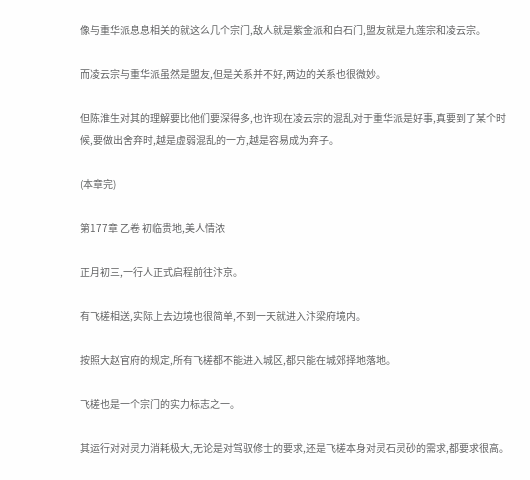像与重华派息息相关的就这么几个宗门,敌人就是紫金派和白石门,盟友就是九莲宗和凌云宗。

而凌云宗与重华派虽然是盟友,但是关系并不好,两边的关系也很微妙。

但陈淮生对其的理解要比他们要深得多,也许现在凌云宗的混乱对于重华派是好事,真要到了某个时候,要做出舍弃时,越是虚弱混乱的一方,越是容易成为弃子。

(本章完)

第177章 乙卷 初临贵地,美人情浓

正月初三,一行人正式启程前往汴京。

有飞槎相送,实际上去边境也很简单,不到一天就进入汴梁府境内。

按照大赵官府的规定,所有飞槎都不能进入城区,都只能在城郊择地落地。

飞槎也是一个宗门的实力标志之一。

其运行对对灵力消耗极大,无论是对驾驭修士的要求,还是飞槎本身对灵石灵砂的需求,都要求很高。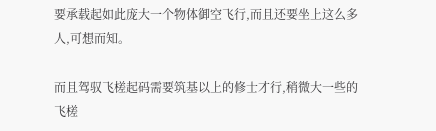要承载起如此庞大一个物体御空飞行,而且还要坐上这么多人,可想而知。

而且驾驭飞槎起码需要筑基以上的修士才行,稍微大一些的飞槎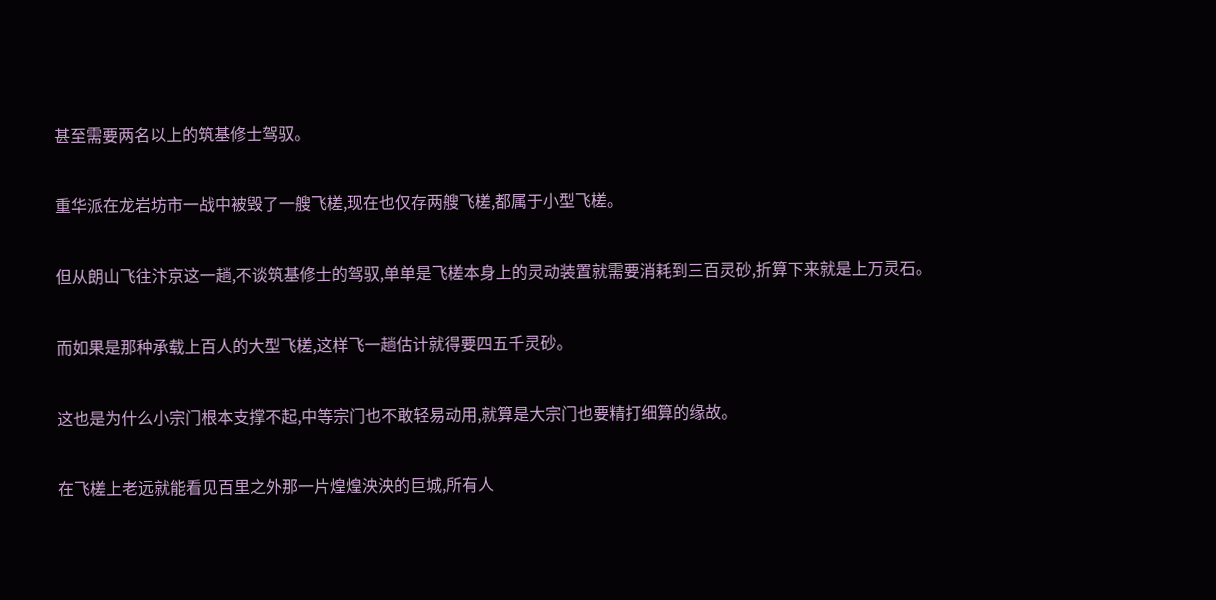甚至需要两名以上的筑基修士驾驭。

重华派在龙岩坊市一战中被毁了一艘飞槎,现在也仅存两艘飞槎,都属于小型飞槎。

但从朗山飞往汴京这一趟,不谈筑基修士的驾驭,单单是飞槎本身上的灵动装置就需要消耗到三百灵砂,折算下来就是上万灵石。

而如果是那种承载上百人的大型飞槎,这样飞一趟估计就得要四五千灵砂。

这也是为什么小宗门根本支撑不起,中等宗门也不敢轻易动用,就算是大宗门也要精打细算的缘故。

在飞槎上老远就能看见百里之外那一片煌煌泱泱的巨城,所有人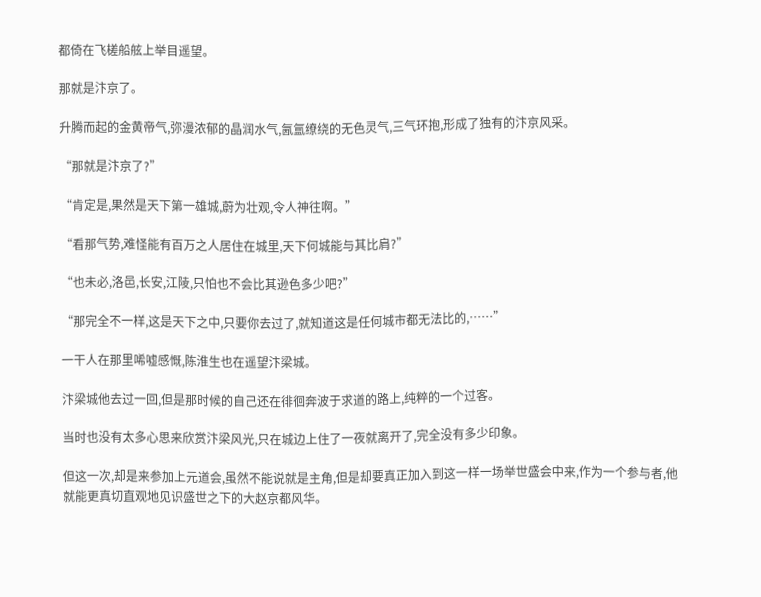都倚在飞槎船舷上举目遥望。

那就是汴京了。

升腾而起的金黄帝气,弥漫浓郁的晶润水气,氤氲缭绕的无色灵气,三气环抱,形成了独有的汴京风采。

“那就是汴京了?”

“肯定是,果然是天下第一雄城,蔚为壮观,令人神往啊。”

“看那气势,难怪能有百万之人居住在城里,天下何城能与其比肩?”

“也未必,洛邑,长安,江陵,只怕也不会比其逊色多少吧?”

“那完全不一样,这是天下之中,只要你去过了,就知道这是任何城市都无法比的,……”

一干人在那里唏嘘感慨,陈淮生也在遥望汴梁城。

汴梁城他去过一回,但是那时候的自己还在徘徊奔波于求道的路上,纯粹的一个过客。

当时也没有太多心思来欣赏汴梁风光,只在城边上住了一夜就离开了,完全没有多少印象。

但这一次,却是来参加上元道会,虽然不能说就是主角,但是却要真正加入到这一样一场举世盛会中来,作为一个参与者,他就能更真切直观地见识盛世之下的大赵京都风华。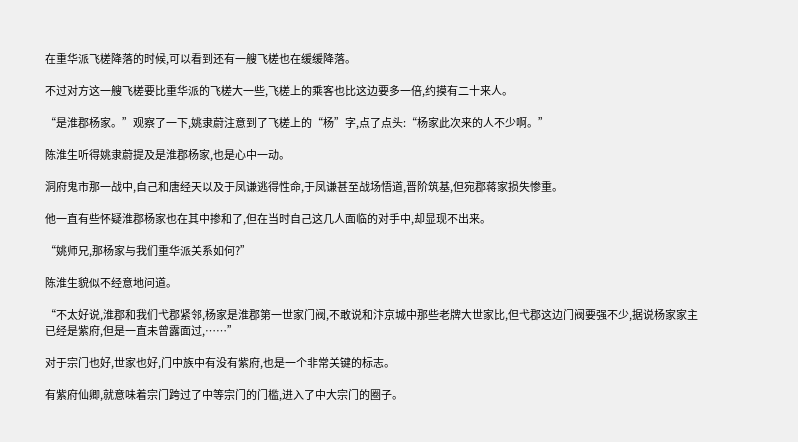在重华派飞槎降落的时候,可以看到还有一艘飞槎也在缓缓降落。

不过对方这一艘飞槎要比重华派的飞槎大一些,飞槎上的乘客也比这边要多一倍,约摸有二十来人。

“是淮郡杨家。”观察了一下,姚隶蔚注意到了飞槎上的“杨”字,点了点头:“杨家此次来的人不少啊。”

陈淮生听得姚隶蔚提及是淮郡杨家,也是心中一动。

洞府鬼市那一战中,自己和唐经天以及于凤谦逃得性命,于凤谦甚至战场悟道,晋阶筑基,但宛郡蒋家损失惨重。

他一直有些怀疑淮郡杨家也在其中掺和了,但在当时自己这几人面临的对手中,却显现不出来。

“姚师兄,那杨家与我们重华派关系如何?”

陈淮生貌似不经意地问道。

“不太好说,淮郡和我们弋郡紧邻,杨家是淮郡第一世家门阀,不敢说和汴京城中那些老牌大世家比,但弋郡这边门阀要强不少,据说杨家家主已经是紫府,但是一直未曾露面过,……”

对于宗门也好,世家也好,门中族中有没有紫府,也是一个非常关键的标志。

有紫府仙卿,就意味着宗门跨过了中等宗门的门槛,进入了中大宗门的圈子。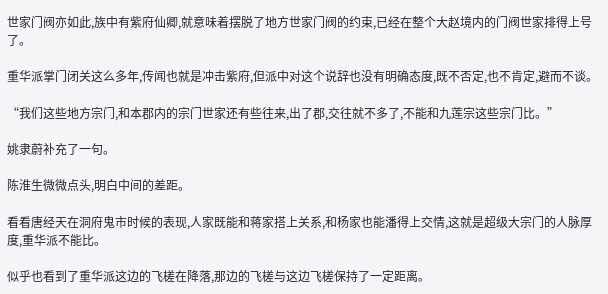世家门阀亦如此,族中有紫府仙卿,就意味着摆脱了地方世家门阀的约束,已经在整个大赵境内的门阀世家排得上号了。

重华派掌门闭关这么多年,传闻也就是冲击紫府,但派中对这个说辞也没有明确态度,既不否定,也不肯定,避而不谈。

“我们这些地方宗门,和本郡内的宗门世家还有些往来,出了郡,交往就不多了,不能和九莲宗这些宗门比。”

姚隶蔚补充了一句。

陈淮生微微点头,明白中间的差距。

看看唐经天在洞府鬼市时候的表现,人家既能和蒋家搭上关系,和杨家也能潘得上交情,这就是超级大宗门的人脉厚度,重华派不能比。

似乎也看到了重华派这边的飞槎在降落,那边的飞槎与这边飞槎保持了一定距离。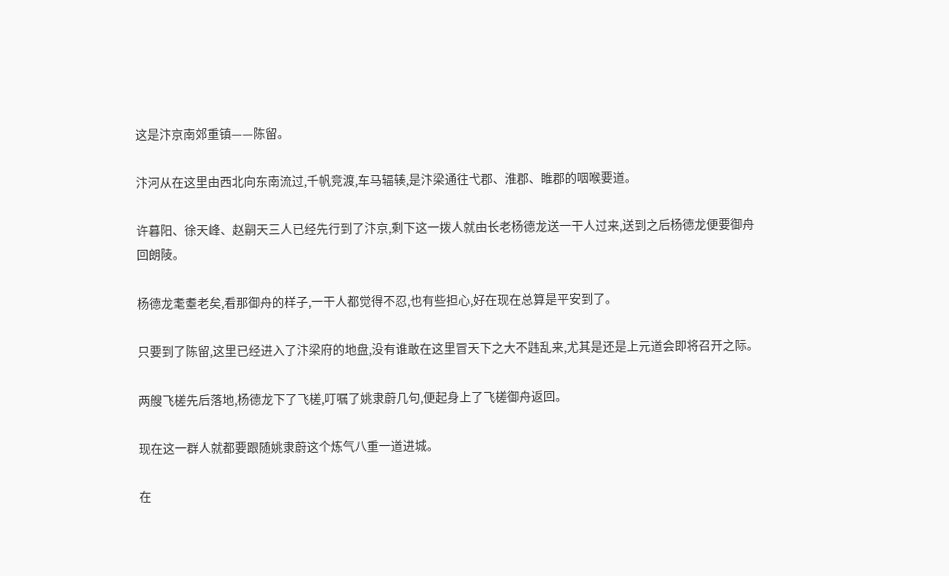这是汴京南郊重镇——陈留。

汴河从在这里由西北向东南流过,千帆竞渡,车马辐辏,是汴梁通往弋郡、淮郡、睢郡的咽喉要道。

许暮阳、徐天峰、赵嗣天三人已经先行到了汴京,剩下这一拨人就由长老杨德龙送一干人过来,送到之后杨德龙便要御舟回朗陵。

杨德龙耄耋老矣,看那御舟的样子,一干人都觉得不忍,也有些担心,好在现在总算是平安到了。

只要到了陈留,这里已经进入了汴梁府的地盘,没有谁敢在这里冒天下之大不韪乱来,尤其是还是上元道会即将召开之际。

两艘飞槎先后落地,杨德龙下了飞槎,叮嘱了姚隶蔚几句,便起身上了飞槎御舟返回。

现在这一群人就都要跟随姚隶蔚这个炼气八重一道进城。

在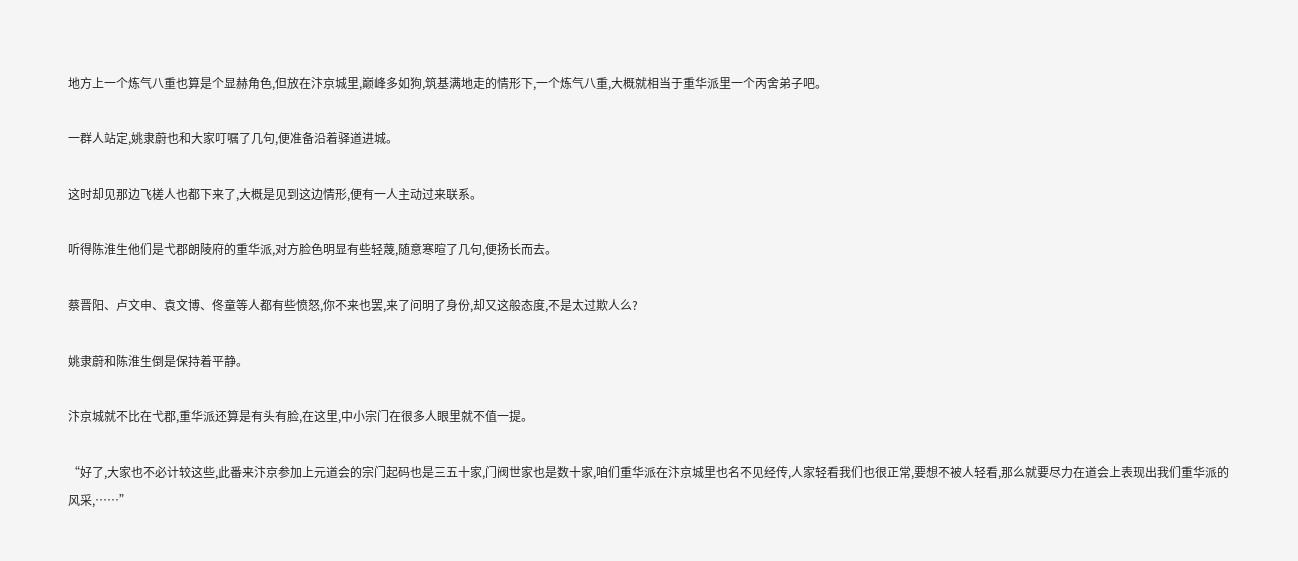地方上一个炼气八重也算是个显赫角色,但放在汴京城里,巅峰多如狗,筑基满地走的情形下,一个炼气八重,大概就相当于重华派里一个丙舍弟子吧。

一群人站定,姚隶蔚也和大家叮嘱了几句,便准备沿着驿道进城。

这时却见那边飞槎人也都下来了,大概是见到这边情形,便有一人主动过来联系。

听得陈淮生他们是弋郡朗陵府的重华派,对方脸色明显有些轻蔑,随意寒暄了几句,便扬长而去。

蔡晋阳、卢文申、袁文博、佟童等人都有些愤怒,你不来也罢,来了问明了身份,却又这般态度,不是太过欺人么?

姚隶蔚和陈淮生倒是保持着平静。

汴京城就不比在弋郡,重华派还算是有头有脸,在这里,中小宗门在很多人眼里就不值一提。

“好了,大家也不必计较这些,此番来汴京参加上元道会的宗门起码也是三五十家,门阀世家也是数十家,咱们重华派在汴京城里也名不见经传,人家轻看我们也很正常,要想不被人轻看,那么就要尽力在道会上表现出我们重华派的风采,……”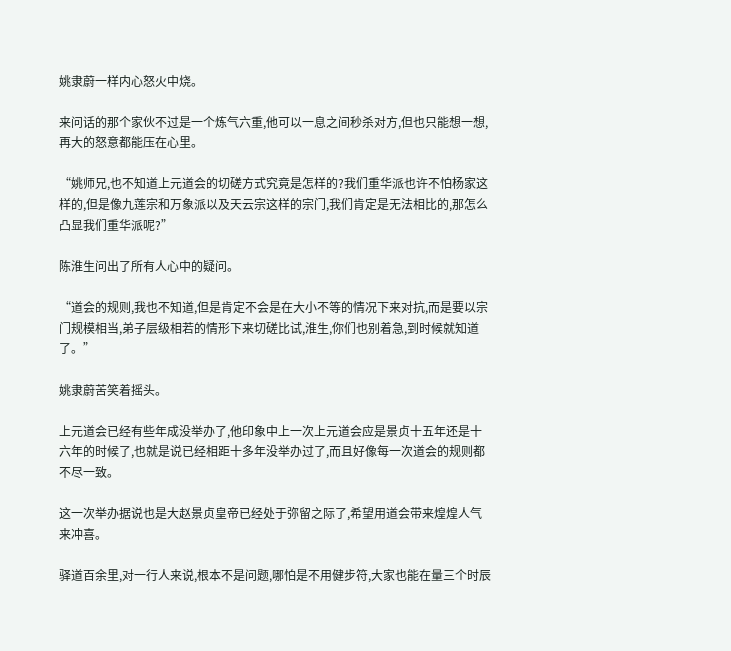姚隶蔚一样内心怒火中烧。

来问话的那个家伙不过是一个炼气六重,他可以一息之间秒杀对方,但也只能想一想,再大的怒意都能压在心里。

“姚师兄,也不知道上元道会的切磋方式究竟是怎样的?我们重华派也许不怕杨家这样的,但是像九莲宗和万象派以及天云宗这样的宗门,我们肯定是无法相比的,那怎么凸显我们重华派呢?”

陈淮生问出了所有人心中的疑问。

“道会的规则,我也不知道,但是肯定不会是在大小不等的情况下来对抗,而是要以宗门规模相当,弟子层级相若的情形下来切磋比试,淮生,你们也别着急,到时候就知道了。”

姚隶蔚苦笑着摇头。

上元道会已经有些年成没举办了,他印象中上一次上元道会应是景贞十五年还是十六年的时候了,也就是说已经相距十多年没举办过了,而且好像每一次道会的规则都不尽一致。

这一次举办据说也是大赵景贞皇帝已经处于弥留之际了,希望用道会带来煌煌人气来冲喜。

驿道百余里,对一行人来说,根本不是问题,哪怕是不用健步符,大家也能在量三个时辰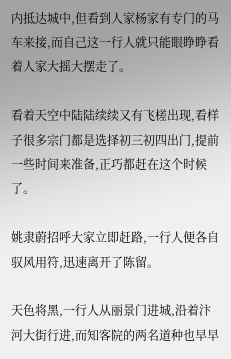内抵达城中,但看到人家杨家有专门的马车来接,而自己这一行人就只能眼睁睁看着人家大摇大摆走了。

看着天空中陆陆续续又有飞槎出现,看样子很多宗门都是选择初三初四出门,提前一些时间来准备,正巧都赶在这个时候了。

姚隶蔚招呼大家立即赶路,一行人便各自驭风用符,迅速离开了陈留。

天色将黑,一行人从丽景门进城,沿着汴河大街行进,而知客院的两名道种也早早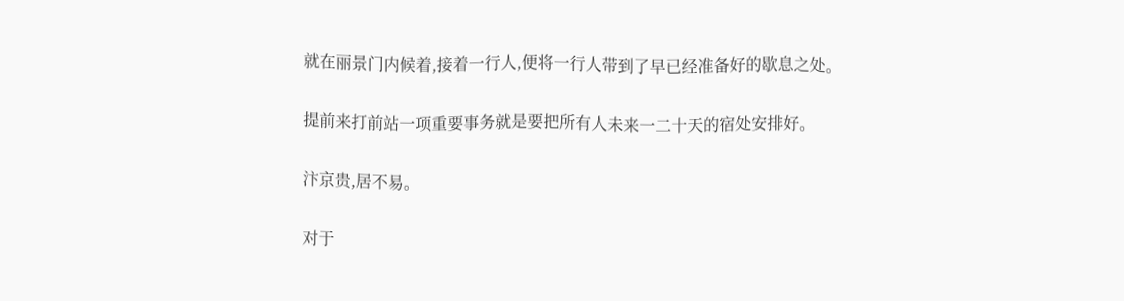就在丽景门内候着,接着一行人,便将一行人带到了早已经准备好的歇息之处。

提前来打前站一项重要事务就是要把所有人未来一二十天的宿处安排好。

汴京贵,居不易。

对于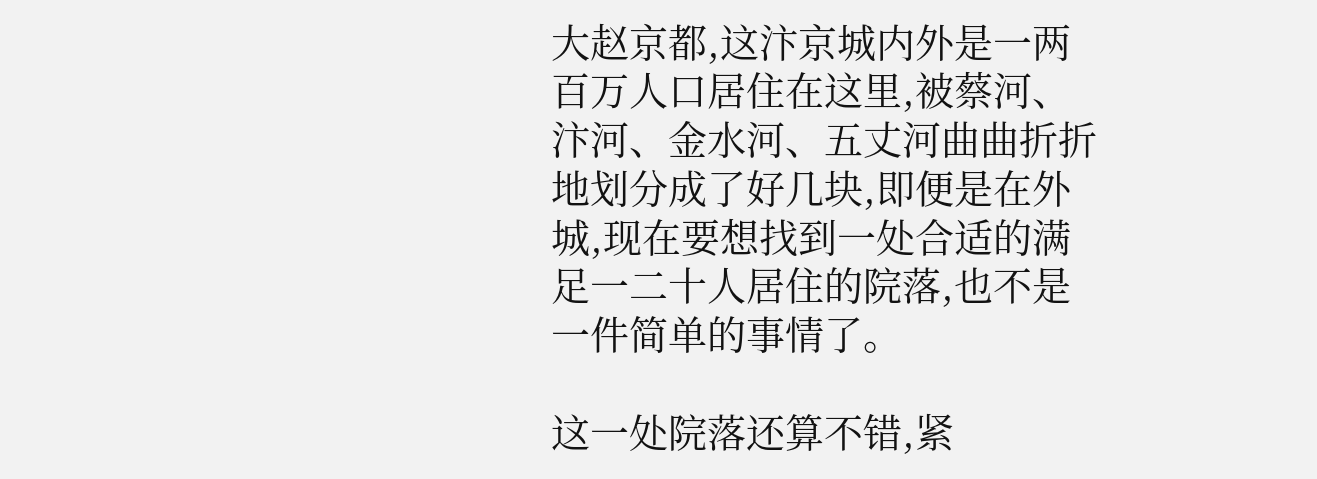大赵京都,这汴京城内外是一两百万人口居住在这里,被蔡河、汴河、金水河、五丈河曲曲折折地划分成了好几块,即便是在外城,现在要想找到一处合适的满足一二十人居住的院落,也不是一件简单的事情了。

这一处院落还算不错,紧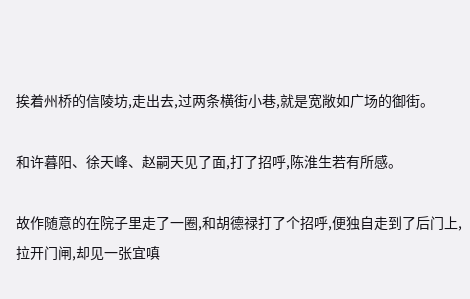挨着州桥的信陵坊,走出去,过两条横街小巷,就是宽敞如广场的御街。

和许暮阳、徐天峰、赵嗣天见了面,打了招呼,陈淮生若有所感。

故作随意的在院子里走了一圈,和胡德禄打了个招呼,便独自走到了后门上,拉开门闸,却见一张宜嗔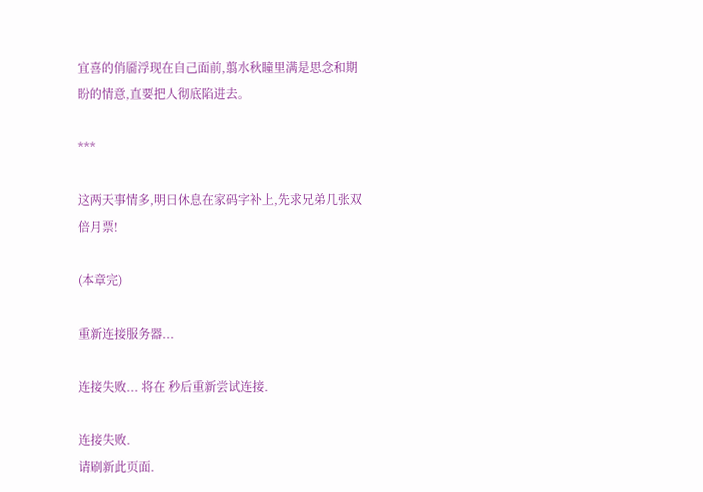宜喜的俏靥浮现在自己面前,翦水秋瞳里满是思念和期盼的情意,直要把人彻底陷进去。

***

这两天事情多,明日休息在家码字补上,先求兄弟几张双倍月票!

(本章完)

重新连接服务器...

连接失败... 将在 秒后重新尝试连接.

连接失败.
请刷新此页面.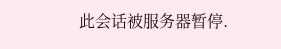此会话被服务器暂停.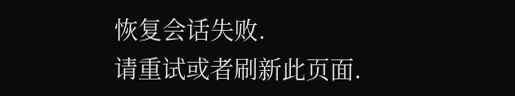恢复会话失败.
请重试或者刷新此页面.